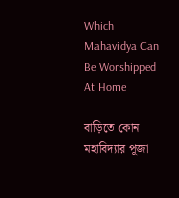Which Mahavidya Can Be Worshipped At Home

বাড়িতে কোন মহাবিদ্যার পূজা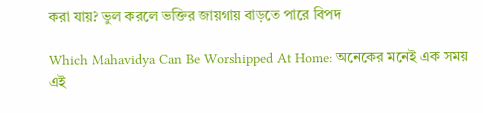করা যায়? ভুল করলে ভক্তির জায়গায় বাড়তে পারে বিপদ

Which Mahavidya Can Be Worshipped At Home: অনেকের মনেই এক সময় এই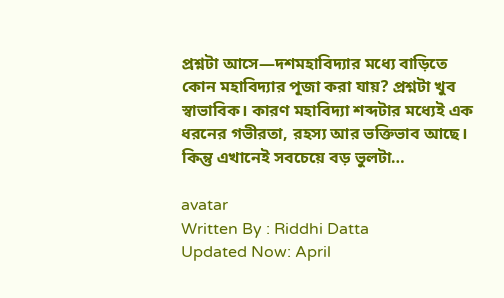প্রশ্নটা আসে—দশমহাবিদ্যার মধ্যে বাড়িতে কোন মহাবিদ্যার পূজা করা যায়? প্রশ্নটা খুব স্বাভাবিক। কারণ মহাবিদ্যা শব্দটার মধ্যেই এক ধরনের গভীরতা, রহস্য আর ভক্তিভাব আছে। কিন্তু এখানেই সবচেয়ে বড় ভুলটা…

avatar
Written By : Riddhi Datta
Updated Now: April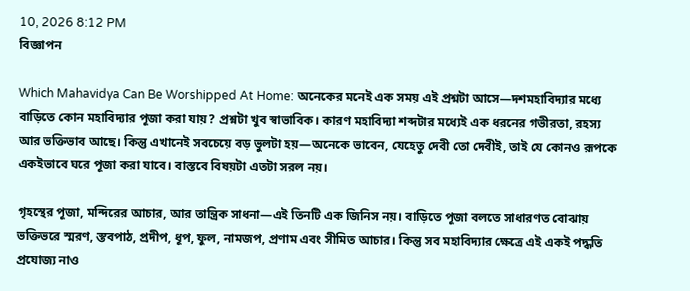10, 2026 8:12 PM
বিজ্ঞাপন

Which Mahavidya Can Be Worshipped At Home: অনেকের মনেই এক সময় এই প্রশ্নটা আসে—দশমহাবিদ্যার মধ্যে বাড়িতে কোন মহাবিদ্যার পূজা করা যায়? প্রশ্নটা খুব স্বাভাবিক। কারণ মহাবিদ্যা শব্দটার মধ্যেই এক ধরনের গভীরতা, রহস্য আর ভক্তিভাব আছে। কিন্তু এখানেই সবচেয়ে বড় ভুলটা হয়—অনেকে ভাবেন, যেহেতু দেবী তো দেবীই, তাই যে কোনও রূপকে একইভাবে ঘরে পূজা করা যাবে। বাস্তবে বিষয়টা এতটা সরল নয়।

গৃহস্থের পূজা, মন্দিরের আচার, আর তান্ত্রিক সাধনা—এই তিনটি এক জিনিস নয়। বাড়িতে পূজা বলতে সাধারণত বোঝায় ভক্তিভরে স্মরণ, স্তবপাঠ, প্রদীপ, ধূপ, ফুল, নামজপ, প্রণাম এবং সীমিত আচার। কিন্তু সব মহাবিদ্যার ক্ষেত্রে এই একই পদ্ধতি প্রযোজ্য নাও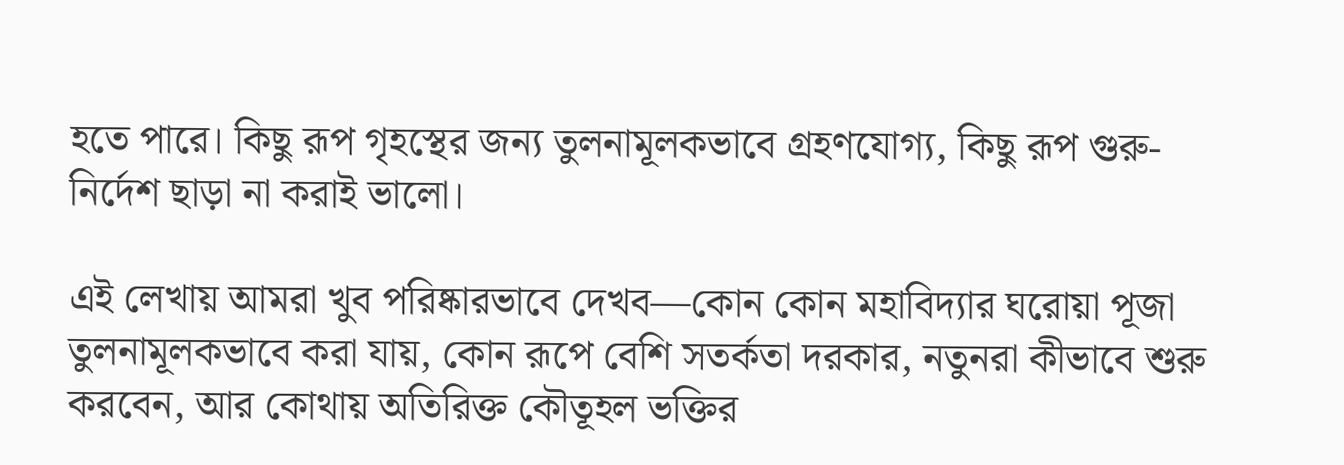হতে পারে। কিছু রূপ গৃহস্থের জন্য তুলনামূলকভাবে গ্রহণযোগ্য, কিছু রূপ গুরু-নির্দেশ ছাড়া না করাই ভালো।

এই লেখায় আমরা খুব পরিষ্কারভাবে দেখব—কোন কোন মহাবিদ্যার ঘরোয়া পূজা তুলনামূলকভাবে করা যায়, কোন রূপে বেশি সতর্কতা দরকার, নতুনরা কীভাবে শুরু করবেন, আর কোথায় অতিরিক্ত কৌতূহল ভক্তির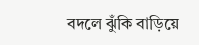বদলে ঝুঁকি বাড়িয়ে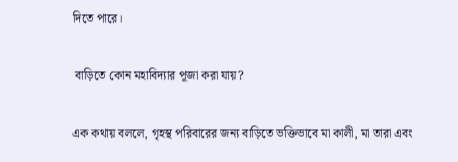দিতে পারে।

 বাড়িতে কোন মহাবিদ্যার পূজা করা যায়?

এক কথায় বললে, গৃহস্থ পরিবারের জন্য বাড়িতে ভক্তিভাবে মা কালী, মা তারা এবং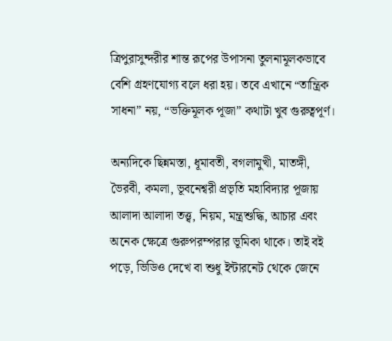ত্রিপুরাসুন্দরীর শান্ত রূপের উপাসনা তুলনামূলকভাবে বেশি গ্রহণযোগ্য বলে ধরা হয়। তবে এখানে “তান্ত্রিক সাধনা” নয়, “ভক্তিমূলক পূজা” কথাটা খুব গুরুত্বপূর্ণ।

অন্যদিকে ছিন্নমস্তা, ধূমাবতী, বগলামুখী, মাতঙ্গী, ভৈরবী, কমলা, ভূবনেশ্বরী প্রভৃতি মহাবিদ্যার পূজায় আলাদা আলাদা তত্ত্ব, নিয়ম, মন্ত্রশুদ্ধি, আচার এবং অনেক ক্ষেত্রে গুরুপরম্পরার ভূমিকা থাকে। তাই বই পড়ে, ভিডিও দেখে বা শুধু ইন্টারনেট থেকে জেনে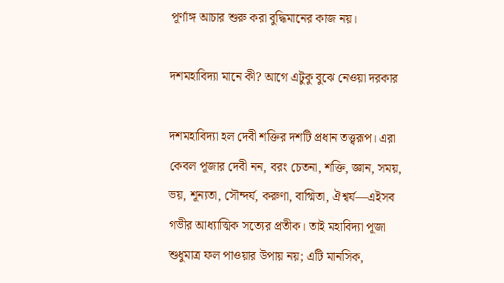পূর্ণাঙ্গ আচার শুরু করা বুদ্ধিমানের কাজ নয়।

দশমহাবিদ্যা মানে কী? আগে এটুকু বুঝে নেওয়া দরকার

দশমহাবিদ্যা হল দেবী শক্তির দশটি প্রধান তত্ত্বরূপ। এরা কেবল পূজার দেবী নন, বরং চেতনা, শক্তি, জ্ঞান, সময়, ভয়, শূন্যতা, সৌন্দর্য, করুণা, বাগ্মিতা, ঐশ্বর্য—এইসব গভীর আধ্যাত্মিক সত্যের প্রতীক। তাই মহাবিদ্যা পূজা শুধুমাত্র ফল পাওয়ার উপায় নয়; এটি মানসিক,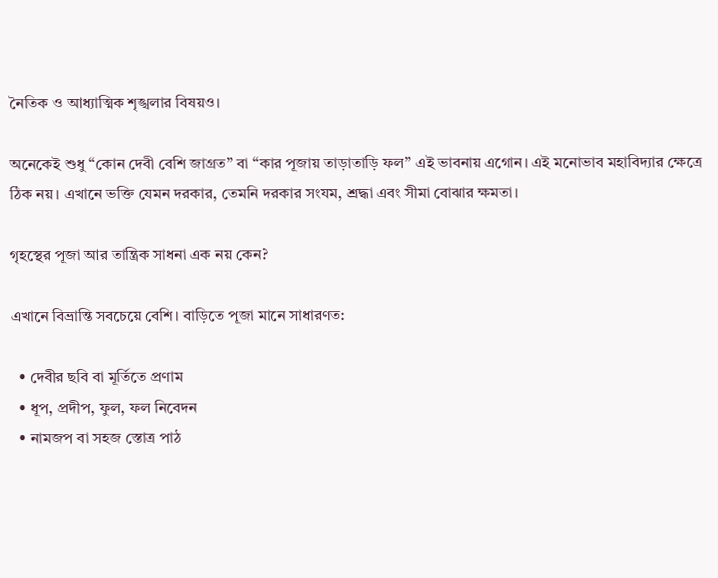নৈতিক ও আধ্যাত্মিক শৃঙ্খলার বিষয়ও।

অনেকেই শুধু “কোন দেবী বেশি জাগ্রত” বা “কার পূজায় তাড়াতাড়ি ফল” এই ভাবনায় এগোন। এই মনোভাব মহাবিদ্যার ক্ষেত্রে ঠিক নয়। এখানে ভক্তি যেমন দরকার, তেমনি দরকার সংযম, শ্রদ্ধা এবং সীমা বোঝার ক্ষমতা।

গৃহস্থের পূজা আর তান্ত্রিক সাধনা এক নয় কেন?

এখানে বিভ্রান্তি সবচেয়ে বেশি। বাড়িতে পূজা মানে সাধারণত:

  • দেবীর ছবি বা মূর্তিতে প্রণাম
  • ধূপ, প্রদীপ, ফুল, ফল নিবেদন
  • নামজপ বা সহজ স্তোত্র পাঠ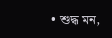• শুদ্ধ মন,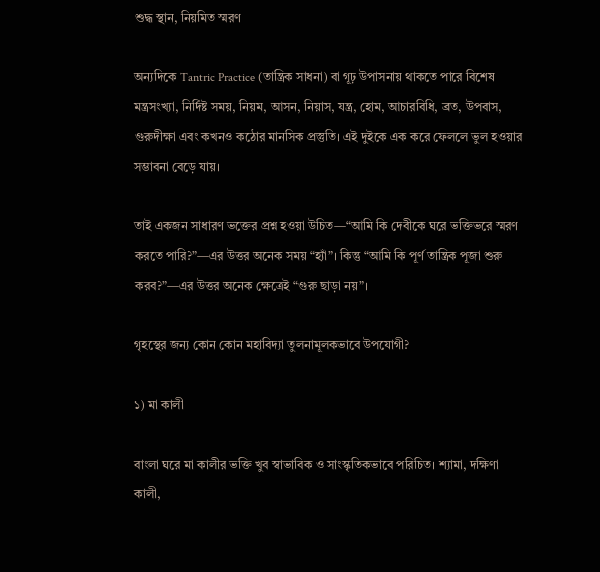শুদ্ধ স্থান, নিয়মিত স্মরণ

অন্যদিকে Tantric Practice (তান্ত্রিক সাধনা) বা গূঢ় উপাসনায় থাকতে পারে বিশেষ মন্ত্রসংখ্যা, নির্দিষ্ট সময়, নিয়ম, আসন, নিয়াস, যন্ত্র, হোম, আচারবিধি, ব্রত, উপবাস, গুরুদীক্ষা এবং কখনও কঠোর মানসিক প্রস্তুতি। এই দুইকে এক করে ফেললে ভুল হওয়ার সম্ভাবনা বেড়ে যায়।

তাই একজন সাধারণ ভক্তের প্রশ্ন হওয়া উচিত—“আমি কি দেবীকে ঘরে ভক্তিভরে স্মরণ করতে পারি?”—এর উত্তর অনেক সময় “হ্যাঁ”। কিন্তু “আমি কি পূর্ণ তান্ত্রিক পূজা শুরু করব?”—এর উত্তর অনেক ক্ষেত্রেই “গুরু ছাড়া নয়”।

গৃহস্থের জন্য কোন কোন মহাবিদ্যা তুলনামূলকভাবে উপযোগী?

১) মা কালী

বাংলা ঘরে মা কালীর ভক্তি খুব স্বাভাবিক ও সাংস্কৃতিকভাবে পরিচিত। শ্যামা, দক্ষিণা কালী,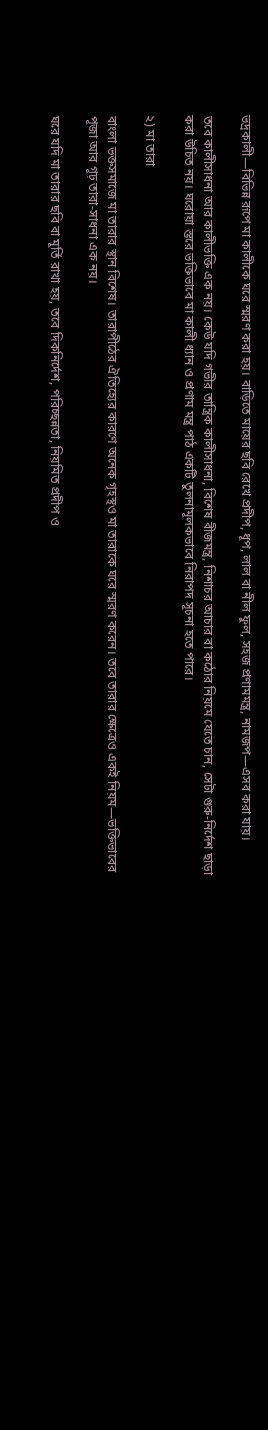ভদ্রকালী—বিভিন্ন রূপে মা কালীকে ঘরে স্মরণ করা হয়। বাড়িতে মায়ের ছবি রেখে প্রদীপ, ধূপ, লাল বা নীল ফুল, সহজ প্রণামমন্ত্র, নামজপ—এসব করা যায়।

তবে কালীসাধনা আর কালীভক্তি এক নয়। কেউ যদি গভীর তান্ত্রিক কালীসাধনা, বিশেষ বীজমন্ত্র, নিশাচর আচার বা কঠোর নিয়মে যেতে চান, সেটা গুরু-নির্দেশ ছাড়া করা উচিত নয়। ঘরোয়া স্তরে ভক্তিভাবে মা কালী ধ্যান ও প্রণাম মন্ত্র পাঠ একটি তুলনামূলকভাবে নিরাপদ সূচনা হতে পারে।

২) মা তারা

বাংলা ভক্তসমাজে মা তারার স্থান বিশেষ। তারাপীঠের ঐতিহ্যের কারণে অনেক গৃহস্থও মা তারাকে ঘরে স্মরণ করেন। তবে তারার ক্ষেত্রেও একই নিয়ম—ভক্তিভাবের পূজা আর গূঢ় তারা-সাধনা এক নয়।

ঘরে যদি মা তারার ছবি বা মূর্তি রাখা হয়, তবে দিকনির্দেশ, পরিচ্ছন্নতা, নিয়মিত প্রদীপ ও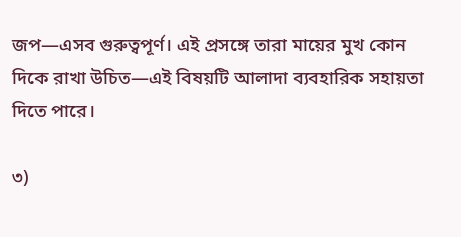জপ—এসব গুরুত্বপূর্ণ। এই প্রসঙ্গে তারা মায়ের মুখ কোন দিকে রাখা উচিত—এই বিষয়টি আলাদা ব্যবহারিক সহায়তা দিতে পারে।

৩)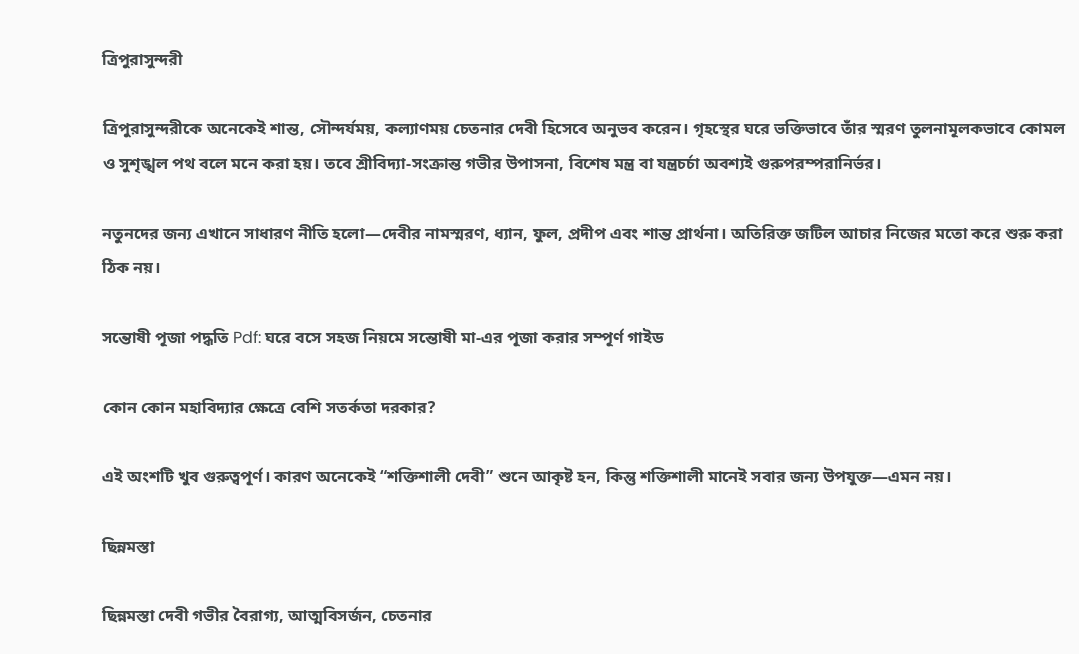ত্রিপুরাসুন্দরী

ত্রিপুরাসুন্দরীকে অনেকেই শান্ত, সৌন্দর্যময়, কল্যাণময় চেতনার দেবী হিসেবে অনুভব করেন। গৃহস্থের ঘরে ভক্তিভাবে তাঁর স্মরণ তুলনামূলকভাবে কোমল ও সুশৃঙ্খল পথ বলে মনে করা হয়। তবে শ্রীবিদ্যা-সংক্রান্ত গভীর উপাসনা, বিশেষ মন্ত্র বা যন্ত্রচর্চা অবশ্যই গুরুপরম্পরানির্ভর।

নতুনদের জন্য এখানে সাধারণ নীতি হলো—দেবীর নামস্মরণ, ধ্যান, ফুল, প্রদীপ এবং শান্ত প্রার্থনা। অতিরিক্ত জটিল আচার নিজের মতো করে শুরু করা ঠিক নয়।

সন্তোষী পূজা পদ্ধতি Pdf: ঘরে বসে সহজ নিয়মে সন্তোষী মা-এর পূজা করার সম্পূর্ণ গাইড

কোন কোন মহাবিদ্যার ক্ষেত্রে বেশি সতর্কতা দরকার?

এই অংশটি খুব গুরুত্বপূর্ণ। কারণ অনেকেই “শক্তিশালী দেবী” শুনে আকৃষ্ট হন, কিন্তু শক্তিশালী মানেই সবার জন্য উপযুক্ত—এমন নয়।

ছিন্নমস্তা

ছিন্নমস্তা দেবী গভীর বৈরাগ্য, আত্মবিসর্জন, চেতনার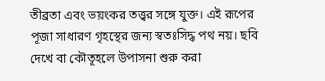তীব্রতা এবং ভয়ংকর তত্ত্বর সঙ্গে যুক্ত। এই রূপের পূজা সাধারণ গৃহস্থের জন্য স্বতঃসিদ্ধ পথ নয়। ছবি দেখে বা কৌতূহলে উপাসনা শুরু করা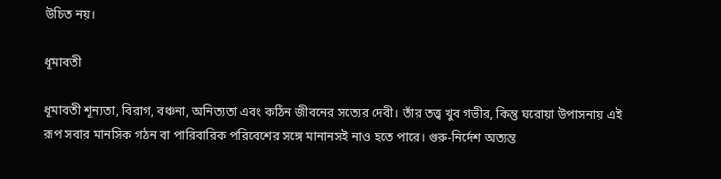উচিত নয়।

ধূমাবতী

ধূমাবতী শূন্যতা, বিরাগ, বঞ্চনা, অনিত্যতা এবং কঠিন জীবনের সত্যের দেবী। তাঁর তত্ত্ব খুব গভীর, কিন্তু ঘরোয়া উপাসনায় এই রূপ সবার মানসিক গঠন বা পারিবারিক পরিবেশের সঙ্গে মানানসই নাও হতে পারে। গুরু-নির্দেশ অত্যন্ত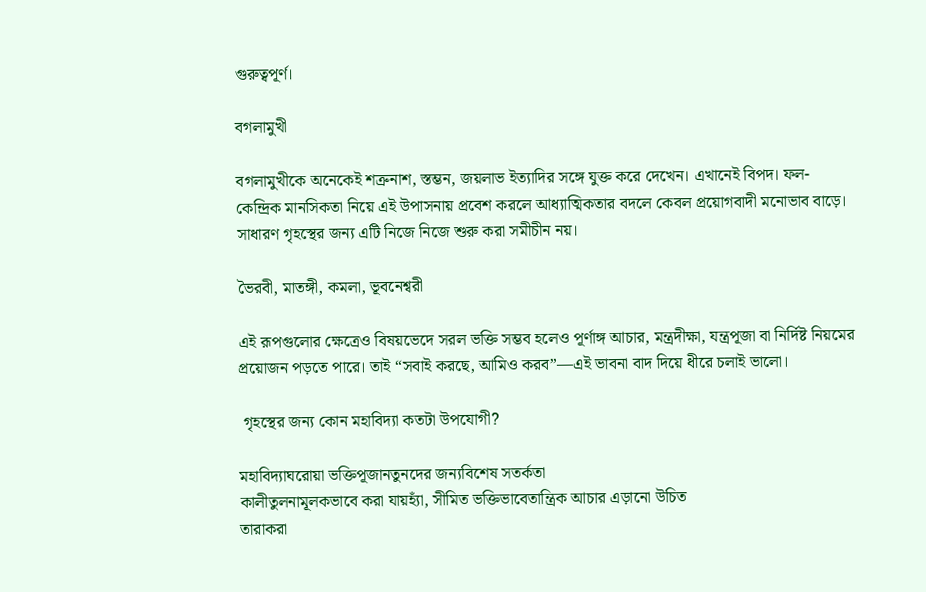গুরুত্বপূর্ণ।

বগলামুখী

বগলামুখীকে অনেকেই শত্রুনাশ, স্তম্ভন, জয়লাভ ইত্যাদির সঙ্গে যুক্ত করে দেখেন। এখানেই বিপদ। ফল-কেন্দ্রিক মানসিকতা নিয়ে এই উপাসনায় প্রবেশ করলে আধ্যাত্মিকতার বদলে কেবল প্রয়োগবাদী মনোভাব বাড়ে। সাধারণ গৃহস্থের জন্য এটি নিজে নিজে শুরু করা সমীচীন নয়।

ভৈরবী, মাতঙ্গী, কমলা, ভূবনেশ্বরী

এই রূপগুলোর ক্ষেত্রেও বিষয়ভেদে সরল ভক্তি সম্ভব হলেও পূর্ণাঙ্গ আচার, মন্ত্রদীক্ষা, যন্ত্রপূজা বা নির্দিষ্ট নিয়মের প্রয়োজন পড়তে পারে। তাই “সবাই করছে, আমিও করব”—এই ভাবনা বাদ দিয়ে ধীরে চলাই ভালো।

 গৃহস্থের জন্য কোন মহাবিদ্যা কতটা উপযোগী?

মহাবিদ্যাঘরোয়া ভক্তিপূজানতুনদের জন্যবিশেষ সতর্কতা
কালীতুলনামূলকভাবে করা যায়হ্যাঁ, সীমিত ভক্তিভাবেতান্ত্রিক আচার এড়ানো উচিত
তারাকরা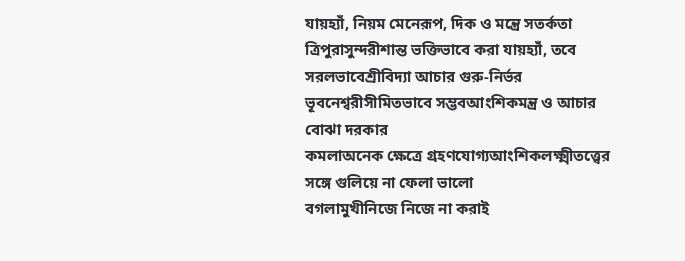যায়হ্যাঁ, নিয়ম মেনেরূপ, দিক ও মন্ত্রে সতর্কতা
ত্রিপুরাসুন্দরীশান্ত ভক্তিভাবে করা যায়হ্যাঁ, তবে সরলভাবেশ্রীবিদ্যা আচার গুরু-নির্ভর
ভূবনেশ্বরীসীমিতভাবে সম্ভবআংশিকমন্ত্র ও আচার বোঝা দরকার
কমলাঅনেক ক্ষেত্রে গ্রহণযোগ্যআংশিকলক্ষ্মীতত্ত্বের সঙ্গে গুলিয়ে না ফেলা ভালো
বগলামুখীনিজে নিজে না করাই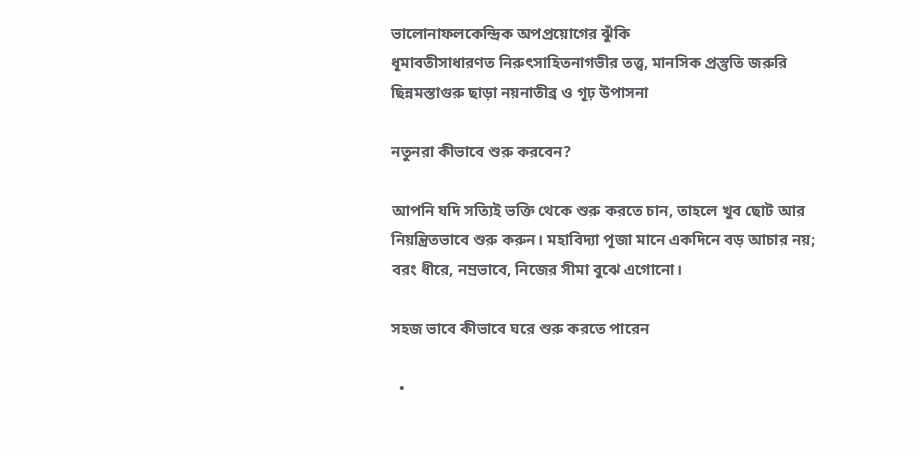ভালোনাফলকেন্দ্রিক অপপ্রয়োগের ঝুঁকি
ধূমাবতীসাধারণত নিরুৎসাহিতনাগভীর তত্ত্ব, মানসিক প্রস্তুতি জরুরি
ছিন্নমস্তাগুরু ছাড়া নয়নাতীব্র ও গূঢ় উপাসনা

নতুনরা কীভাবে শুরু করবেন?

আপনি যদি সত্যিই ভক্তি থেকে শুরু করতে চান, তাহলে খুব ছোট আর নিয়ন্ত্রিতভাবে শুরু করুন। মহাবিদ্যা পূজা মানে একদিনে বড় আচার নয়; বরং ধীরে, নম্রভাবে, নিজের সীমা বুঝে এগোনো।

সহজ ভাবে কীভাবে ঘরে শুরু করতে পারেন

  •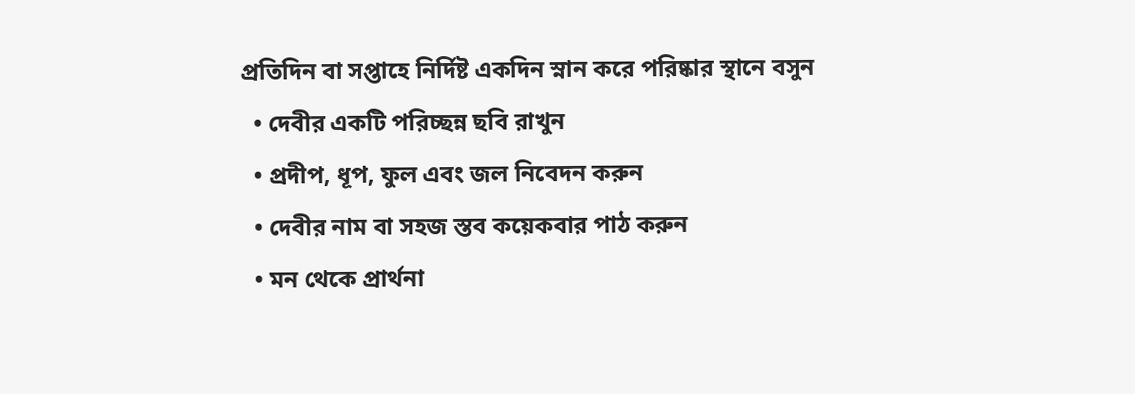প্রতিদিন বা সপ্তাহে নির্দিষ্ট একদিন স্নান করে পরিষ্কার স্থানে বসুন
  • দেবীর একটি পরিচ্ছন্ন ছবি রাখুন
  • প্রদীপ, ধূপ, ফুল এবং জল নিবেদন করুন
  • দেবীর নাম বা সহজ স্তব কয়েকবার পাঠ করুন
  • মন থেকে প্রার্থনা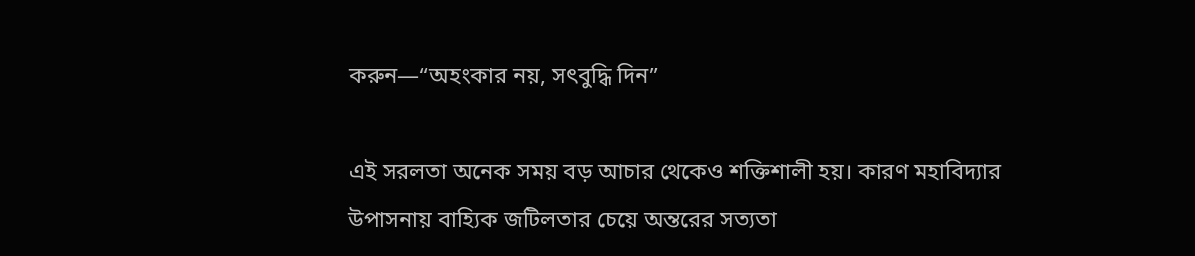করুন—“অহংকার নয়, সৎবুদ্ধি দিন”

এই সরলতা অনেক সময় বড় আচার থেকেও শক্তিশালী হয়। কারণ মহাবিদ্যার উপাসনায় বাহ্যিক জটিলতার চেয়ে অন্তরের সত্যতা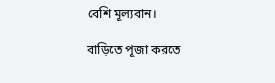বেশি মূল্যবান।

বাড়িতে পূজা করতে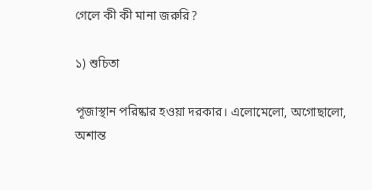গেলে কী কী মানা জরুরি?

১) শুচিতা

পূজাস্থান পরিষ্কার হওয়া দরকার। এলোমেলো, অগোছালো, অশান্ত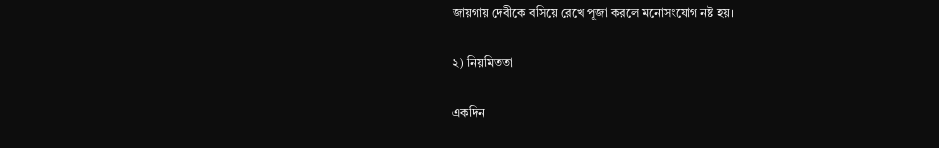জায়গায় দেবীকে বসিয়ে রেখে পূজা করলে মনোসংযোগ নষ্ট হয়।

২) নিয়মিততা

একদিন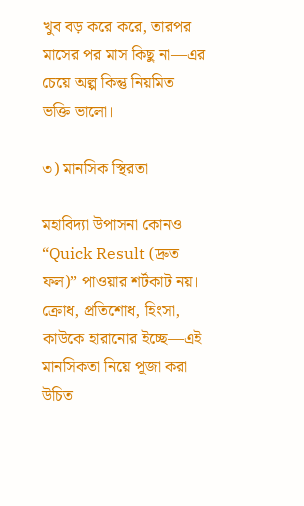খুব বড় করে করে, তারপর মাসের পর মাস কিছু না—এর চেয়ে অল্প কিন্তু নিয়মিত ভক্তি ভালো।

৩) মানসিক স্থিরতা

মহাবিদ্যা উপাসনা কোনও “Quick Result (দ্রুত ফল)” পাওয়ার শর্টকাট নয়। ক্রোধ, প্রতিশোধ, হিংসা, কাউকে হারানোর ইচ্ছে—এই মানসিকতা নিয়ে পূজা করা উচিত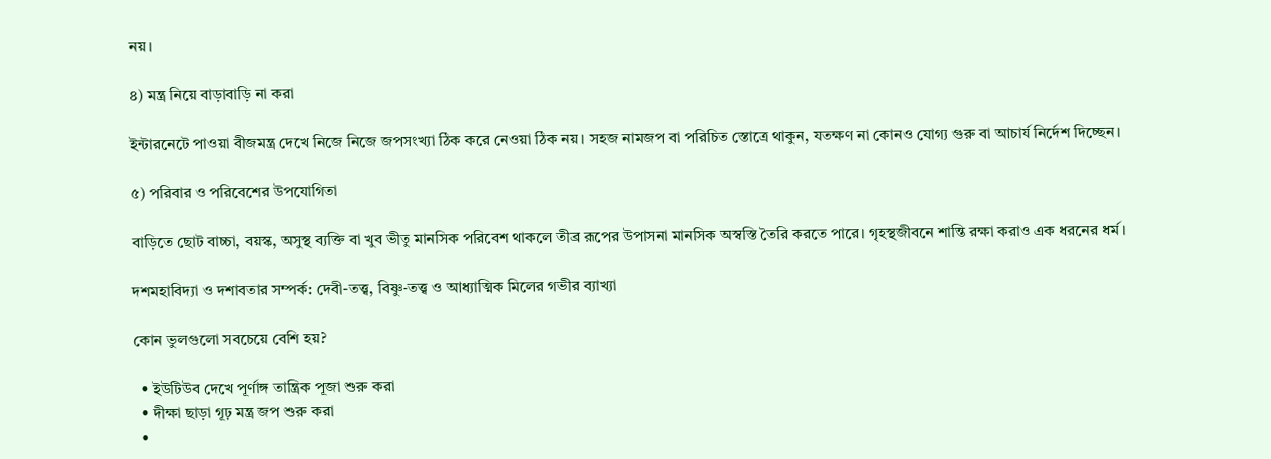নয়।

৪) মন্ত্র নিয়ে বাড়াবাড়ি না করা

ইন্টারনেটে পাওয়া বীজমন্ত্র দেখে নিজে নিজে জপসংখ্যা ঠিক করে নেওয়া ঠিক নয়। সহজ নামজপ বা পরিচিত স্তোত্রে থাকুন, যতক্ষণ না কোনও যোগ্য গুরু বা আচার্য নির্দেশ দিচ্ছেন।

৫) পরিবার ও পরিবেশের উপযোগিতা

বাড়িতে ছোট বাচ্চা, বয়স্ক, অসুস্থ ব্যক্তি বা খুব ভীতু মানসিক পরিবেশ থাকলে তীব্র রূপের উপাসনা মানসিক অস্বস্তি তৈরি করতে পারে। গৃহস্থজীবনে শান্তি রক্ষা করাও এক ধরনের ধর্ম।

দশমহাবিদ্যা ও দশাবতার সম্পর্ক: দেবী-তত্ত্ব, বিষ্ণু-তত্ত্ব ও আধ্যাত্মিক মিলের গভীর ব্যাখ্যা

কোন ভুলগুলো সবচেয়ে বেশি হয়?

  • ইউটিউব দেখে পূর্ণাঙ্গ তান্ত্রিক পূজা শুরু করা
  • দীক্ষা ছাড়া গূঢ় মন্ত্র জপ শুরু করা
  •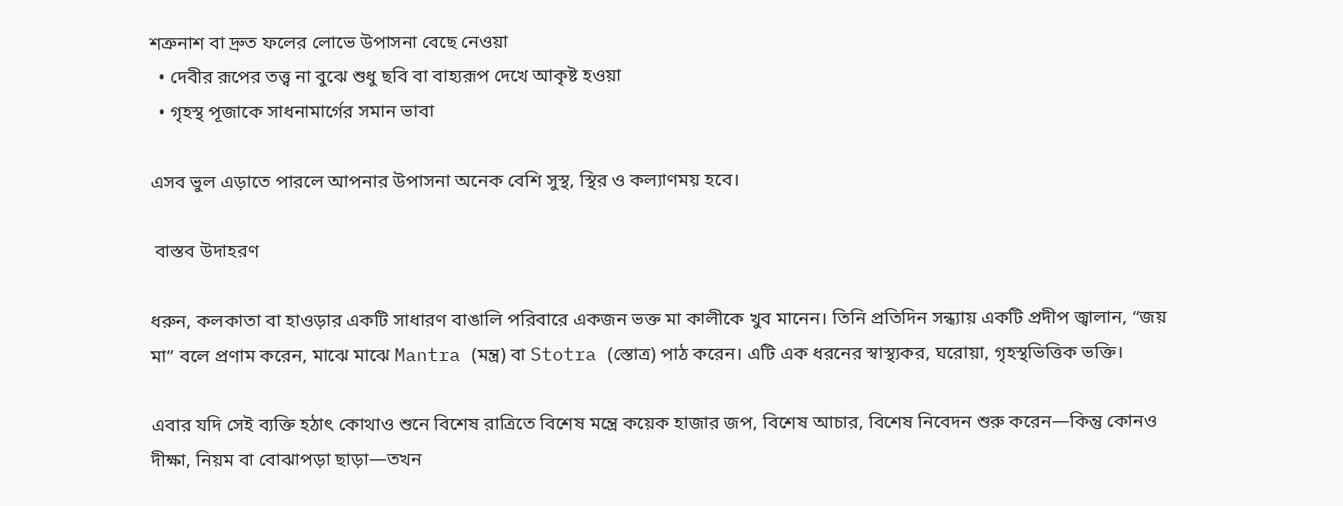শত্রুনাশ বা দ্রুত ফলের লোভে উপাসনা বেছে নেওয়া
  • দেবীর রূপের তত্ত্ব না বুঝে শুধু ছবি বা বাহ্যরূপ দেখে আকৃষ্ট হওয়া
  • গৃহস্থ পূজাকে সাধনামার্গের সমান ভাবা

এসব ভুল এড়াতে পারলে আপনার উপাসনা অনেক বেশি সুস্থ, স্থির ও কল্যাণময় হবে।

 বাস্তব উদাহরণ

ধরুন, কলকাতা বা হাওড়ার একটি সাধারণ বাঙালি পরিবারে একজন ভক্ত মা কালীকে খুব মানেন। তিনি প্রতিদিন সন্ধ্যায় একটি প্রদীপ জ্বালান, “জয় মা” বলে প্রণাম করেন, মাঝে মাঝে Mantra (মন্ত্র) বা Stotra (স্তোত্র) পাঠ করেন। এটি এক ধরনের স্বাস্থ্যকর, ঘরোয়া, গৃহস্থভিত্তিক ভক্তি।

এবার যদি সেই ব্যক্তি হঠাৎ কোথাও শুনে বিশেষ রাত্রিতে বিশেষ মন্ত্রে কয়েক হাজার জপ, বিশেষ আচার, বিশেষ নিবেদন শুরু করেন—কিন্তু কোনও দীক্ষা, নিয়ম বা বোঝাপড়া ছাড়া—তখন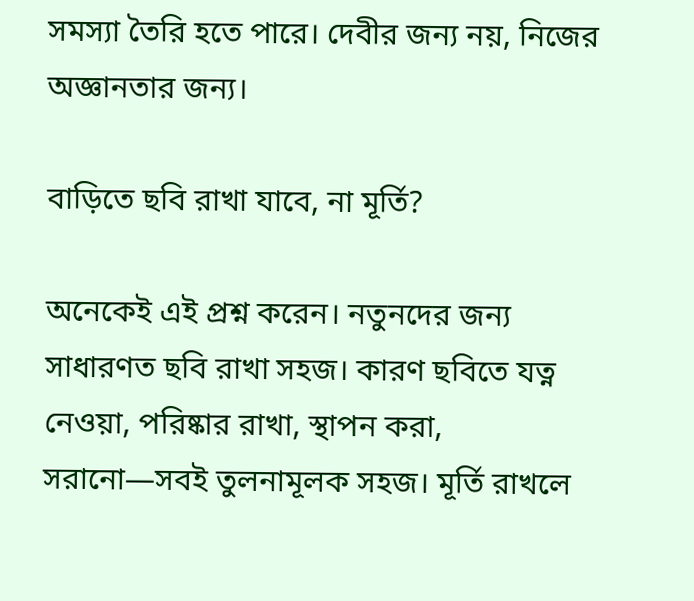সমস্যা তৈরি হতে পারে। দেবীর জন্য নয়, নিজের অজ্ঞানতার জন্য।

বাড়িতে ছবি রাখা যাবে, না মূর্তি?

অনেকেই এই প্রশ্ন করেন। নতুনদের জন্য সাধারণত ছবি রাখা সহজ। কারণ ছবিতে যত্ন নেওয়া, পরিষ্কার রাখা, স্থাপন করা, সরানো—সবই তুলনামূলক সহজ। মূর্তি রাখলে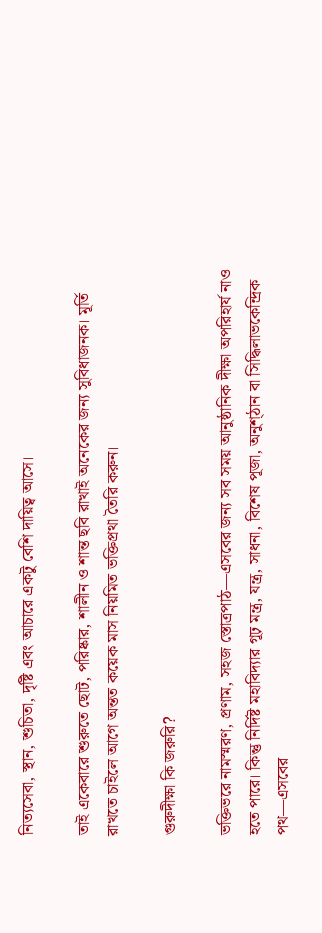নিত্যসেবা, স্থান, শুচিতা, দৃষ্টি এবং আচারে একটু বেশি দায়িত্ব আসে।

তাই একেবারে শুরুতে ছোট, পরিষ্কার, শালীন ও শান্ত ছবি রাখাই অনেকের জন্য সুবিধাজনক। মূর্তি রাখতে চাইলে আগে অন্তত কয়েক মাস নিয়মিত ভক্তিপ্রথা তৈরি করুন।

গুরুদীক্ষা কি জরুরি?

ভক্তিভরে নামস্মরণ, প্রণাম, সহজ স্তোত্রপাঠ—এসবের জন্য সব সময় আনুষ্ঠানিক দীক্ষা অপরিহার্য নাও হতে পারে। কিন্তু নির্দিষ্ট মহাবিদ্যার গূঢ় মন্ত্র, যন্ত্র, সাধনা, বিশেষ পূজা, অনুশ্ঠান বা সিদ্ধিলাভকেন্দ্রিক পথ—এসবের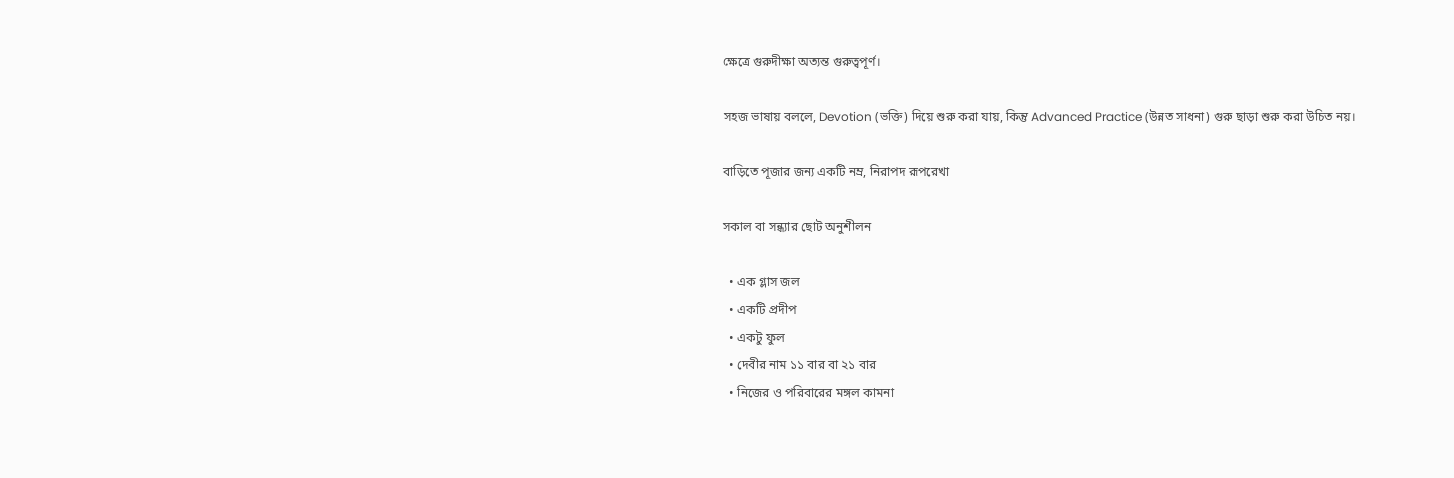ক্ষেত্রে গুরুদীক্ষা অত্যন্ত গুরুত্বপূর্ণ।

সহজ ভাষায় বললে, Devotion (ভক্তি) দিয়ে শুরু করা যায়, কিন্তু Advanced Practice (উন্নত সাধনা) গুরু ছাড়া শুরু করা উচিত নয়।

বাড়িতে পূজার জন্য একটি নম্র, নিরাপদ রূপরেখা

সকাল বা সন্ধ্যার ছোট অনুশীলন

  • এক গ্লাস জল
  • একটি প্রদীপ
  • একটু ফুল
  • দেবীর নাম ১১ বার বা ২১ বার
  • নিজের ও পরিবারের মঙ্গল কামনা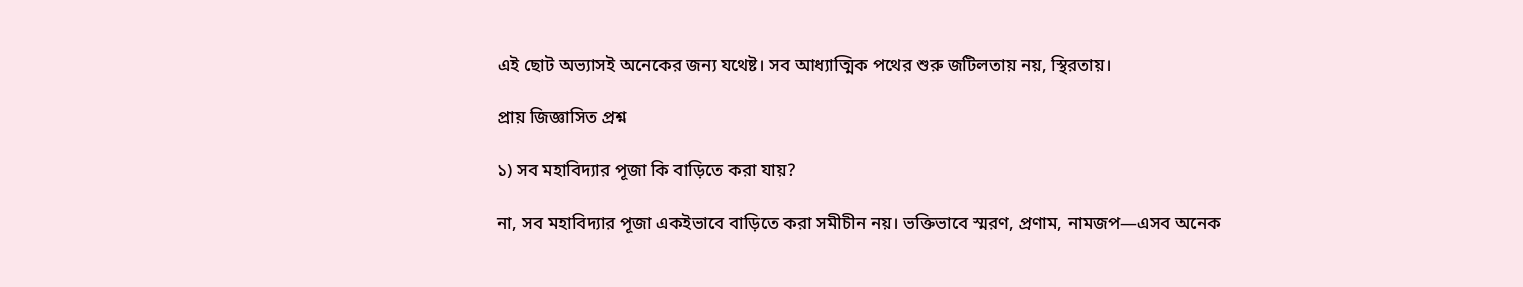এই ছোট অভ্যাসই অনেকের জন্য যথেষ্ট। সব আধ্যাত্মিক পথের শুরু জটিলতায় নয়, স্থিরতায়।

প্রায় জিজ্ঞাসিত প্রশ্ন

১) সব মহাবিদ্যার পূজা কি বাড়িতে করা যায়?

না, সব মহাবিদ্যার পূজা একইভাবে বাড়িতে করা সমীচীন নয়। ভক্তিভাবে স্মরণ, প্রণাম, নামজপ—এসব অনেক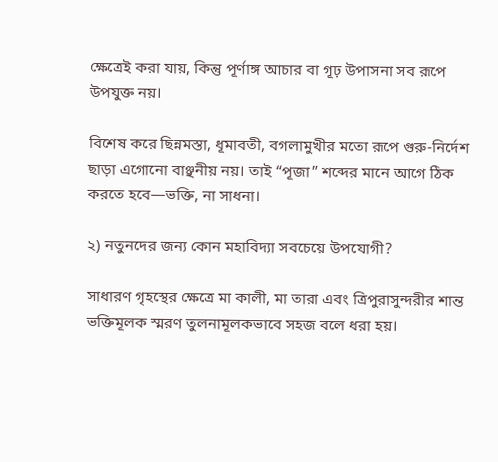ক্ষেত্রেই করা যায়, কিন্তু পূর্ণাঙ্গ আচার বা গূঢ় উপাসনা সব রূপে উপযুক্ত নয়।

বিশেষ করে ছিন্নমস্তা, ধূমাবতী, বগলামুখীর মতো রূপে গুরু-নির্দেশ ছাড়া এগোনো বাঞ্ছনীয় নয়। তাই “পূজা” শব্দের মানে আগে ঠিক করতে হবে—ভক্তি, না সাধনা।

২) নতুনদের জন্য কোন মহাবিদ্যা সবচেয়ে উপযোগী?

সাধারণ গৃহস্থের ক্ষেত্রে মা কালী, মা তারা এবং ত্রিপুরাসুন্দরীর শান্ত ভক্তিমূলক স্মরণ তুলনামূলকভাবে সহজ বলে ধরা হয়।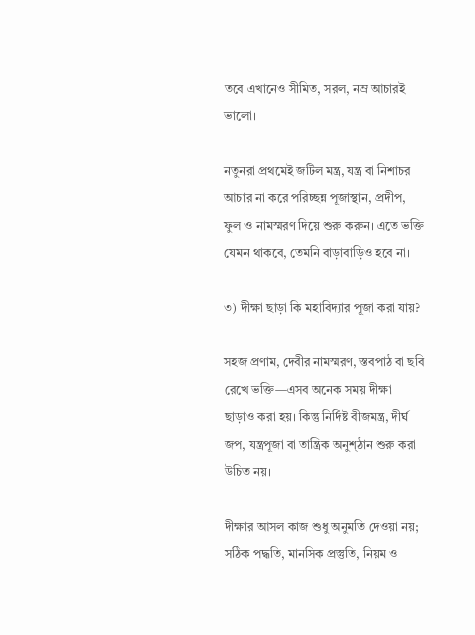তবে এখানেও সীমিত, সরল, নম্র আচারই ভালো।

নতুনরা প্রথমেই জটিল মন্ত্র, যন্ত্র বা নিশাচর আচার না করে পরিচ্ছন্ন পূজাস্থান, প্রদীপ, ফুল ও নামস্মরণ দিয়ে শুরু করুন। এতে ভক্তি যেমন থাকবে, তেমনি বাড়াবাড়িও হবে না।

৩) দীক্ষা ছাড়া কি মহাবিদ্যার পূজা করা যায়?

সহজ প্রণাম, দেবীর নামস্মরণ, স্তবপাঠ বা ছবি রেখে ভক্তি—এসব অনেক সময় দীক্ষা ছাড়াও করা হয়। কিন্তু নির্দিষ্ট বীজমন্ত্র, দীর্ঘ জপ, যন্ত্রপূজা বা তান্ত্রিক অনুশ্ঠান শুরু করা উচিত নয়।

দীক্ষার আসল কাজ শুধু অনুমতি দেওয়া নয়; সঠিক পদ্ধতি, মানসিক প্রস্তুতি, নিয়ম ও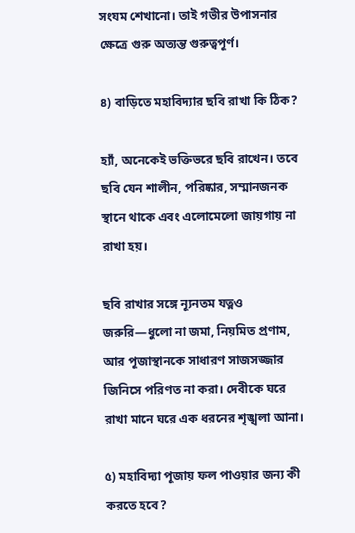সংযম শেখানো। তাই গভীর উপাসনার ক্ষেত্রে গুরু অত্যন্ত গুরুত্বপূর্ণ।

৪) বাড়িতে মহাবিদ্যার ছবি রাখা কি ঠিক?

হ্যাঁ, অনেকেই ভক্তিভরে ছবি রাখেন। তবে ছবি যেন শালীন, পরিষ্কার, সম্মানজনক স্থানে থাকে এবং এলোমেলো জায়গায় না রাখা হয়।

ছবি রাখার সঙ্গে ন্যূনতম যত্নও জরুরি—ধুলো না জমা, নিয়মিত প্রণাম, আর পূজাস্থানকে সাধারণ সাজসজ্জার জিনিসে পরিণত না করা। দেবীকে ঘরে রাখা মানে ঘরে এক ধরনের শৃঙ্খলা আনা।

৫) মহাবিদ্যা পূজায় ফল পাওয়ার জন্য কী করতে হবে?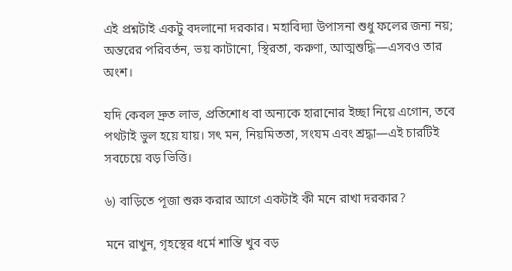এই প্রশ্নটাই একটু বদলানো দরকার। মহাবিদ্যা উপাসনা শুধু ফলের জন্য নয়; অন্তরের পরিবর্তন, ভয় কাটানো, স্থিরতা, করুণা, আত্মশুদ্ধি—এসবও তার অংশ।

যদি কেবল দ্রুত লাভ, প্রতিশোধ বা অন্যকে হারানোর ইচ্ছা নিয়ে এগোন, তবে পথটাই ভুল হয়ে যায়। সৎ মন, নিয়মিততা, সংযম এবং শ্রদ্ধা—এই চারটিই সবচেয়ে বড় ভিত্তি।

৬) বাড়িতে পূজা শুরু করার আগে একটাই কী মনে রাখা দরকার?

মনে রাখুন, গৃহস্থের ধর্মে শান্তি খুব বড়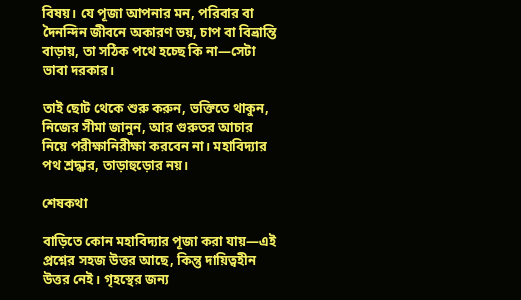বিষয়। যে পূজা আপনার মন, পরিবার বা দৈনন্দিন জীবনে অকারণ ভয়, চাপ বা বিভ্রান্তি বাড়ায়, তা সঠিক পথে হচ্ছে কি না—সেটা ভাবা দরকার।

তাই ছোট থেকে শুরু করুন, ভক্তিতে থাকুন, নিজের সীমা জানুন, আর গুরুতর আচার নিয়ে পরীক্ষানিরীক্ষা করবেন না। মহাবিদ্যার পথ শ্রদ্ধার, তাড়াহুড়োর নয়।

শেষকথা

বাড়িতে কোন মহাবিদ্যার পূজা করা যায়—এই প্রশ্নের সহজ উত্তর আছে, কিন্তু দায়িত্বহীন উত্তর নেই। গৃহস্থের জন্য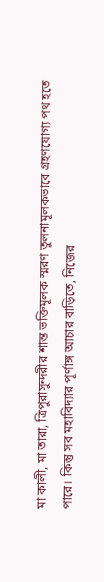মা কালী, মা তারা, ত্রিপুরাসুন্দরীর শান্ত ভক্তিমূলক স্মরণ তুলনামূলকভাবে গ্রহণযোগ্য পথ হতে পারে। কিন্তু সব মহাবিদ্যার পূর্ণাঙ্গ আচার বাড়িতে, নিজের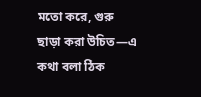মতো করে, গুরু ছাড়া করা উচিত—এ কথা বলা ঠিক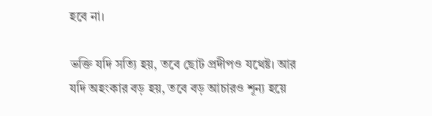হবে না।

ভক্তি যদি সত্যি হয়, তবে ছোট প্রদীপও যথেষ্ট। আর যদি অহংকার বড় হয়, তবে বড় আচারও শূন্য হয়ে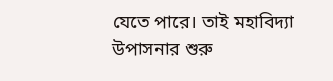যেতে পারে। তাই মহাবিদ্যা উপাসনার শুরু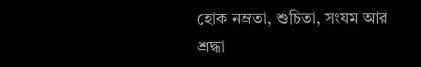হোক নম্রতা, শুচিতা, সংযম আর শ্রদ্ধা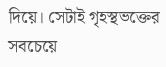দিয়ে। সেটাই গৃহস্থভক্তের সবচেয়ে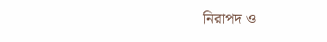নিরাপদ ও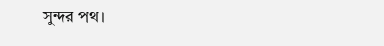সুন্দর পথ।